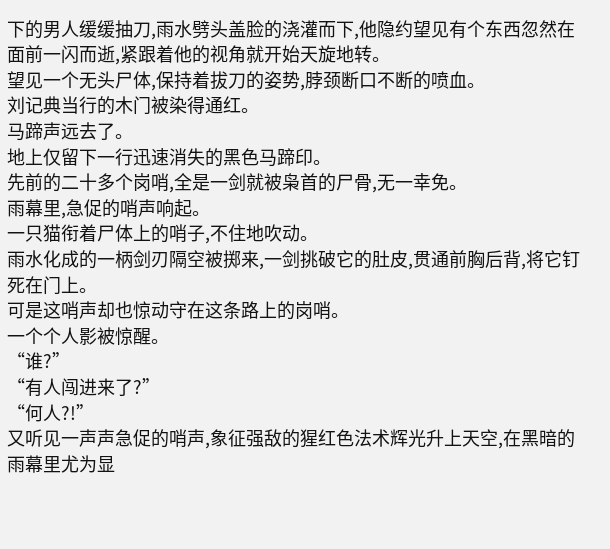下的男人缓缓抽刀,雨水劈头盖脸的浇灌而下,他隐约望见有个东西忽然在面前一闪而逝,紧跟着他的视角就开始天旋地转。
望见一个无头尸体,保持着拔刀的姿势,脖颈断口不断的喷血。
刘记典当行的木门被染得通红。
马蹄声远去了。
地上仅留下一行迅速消失的黑色马蹄印。
先前的二十多个岗哨,全是一剑就被枭首的尸骨,无一幸免。
雨幕里,急促的哨声响起。
一只猫衔着尸体上的哨子,不住地吹动。
雨水化成的一柄剑刃隔空被掷来,一剑挑破它的肚皮,贯通前胸后背,将它钉死在门上。
可是这哨声却也惊动守在这条路上的岗哨。
一个个人影被惊醒。
“谁?”
“有人闯进来了?”
“何人?!”
又听见一声声急促的哨声,象征强敌的猩红色法术辉光升上天空,在黑暗的雨幕里尤为显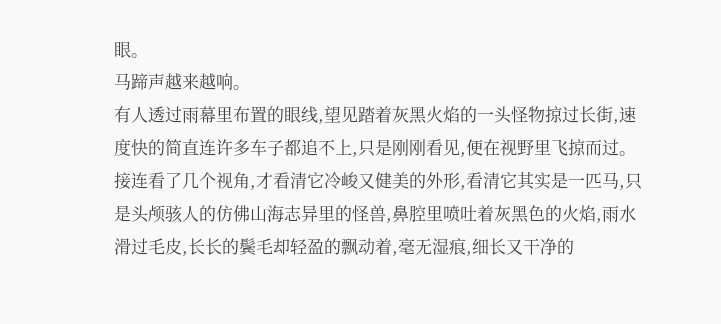眼。
马蹄声越来越响。
有人透过雨幕里布置的眼线,望见踏着灰黑火焰的一头怪物掠过长街,速度快的简直连许多车子都追不上,只是刚刚看见,便在视野里飞掠而过。
接连看了几个视角,才看清它冷峻又健美的外形,看清它其实是一匹马,只是头颅骇人的仿佛山海志异里的怪兽,鼻腔里喷吐着灰黑色的火焰,雨水滑过毛皮,长长的鬓毛却轻盈的飘动着,毫无湿痕,细长又干净的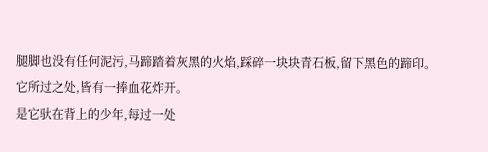腿脚也没有任何泥污,马蹄踏着灰黑的火焰,踩碎一块块青石板,留下黑色的蹄印。
它所过之处,皆有一捧血花炸开。
是它驮在背上的少年,每过一处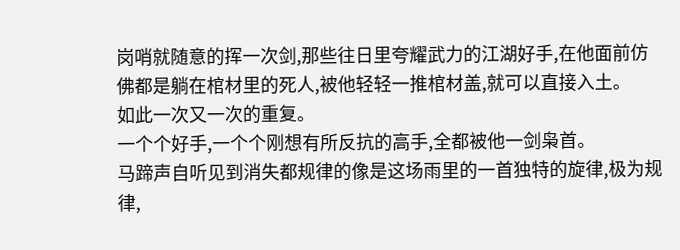岗哨就随意的挥一次剑,那些往日里夸耀武力的江湖好手,在他面前仿佛都是躺在棺材里的死人,被他轻轻一推棺材盖,就可以直接入土。
如此一次又一次的重复。
一个个好手,一个个刚想有所反抗的高手,全都被他一剑枭首。
马蹄声自听见到消失都规律的像是这场雨里的一首独特的旋律,极为规律,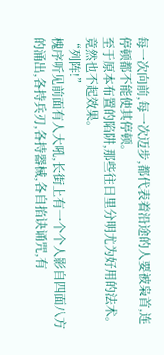每一次向前,每一次迈步,都代表着沿途的人要被枭首,连停顿都不能使其停顿。
至于原本布置的陷阱,那些往日里分明尤为好用的法术。
竟然也不起效果。
“列阵!”
槐序听见前面有人大吼,长街上有一个个人影自四面八方的涌出,各持兵刃,各持器械,各自掐诀诵咒,有